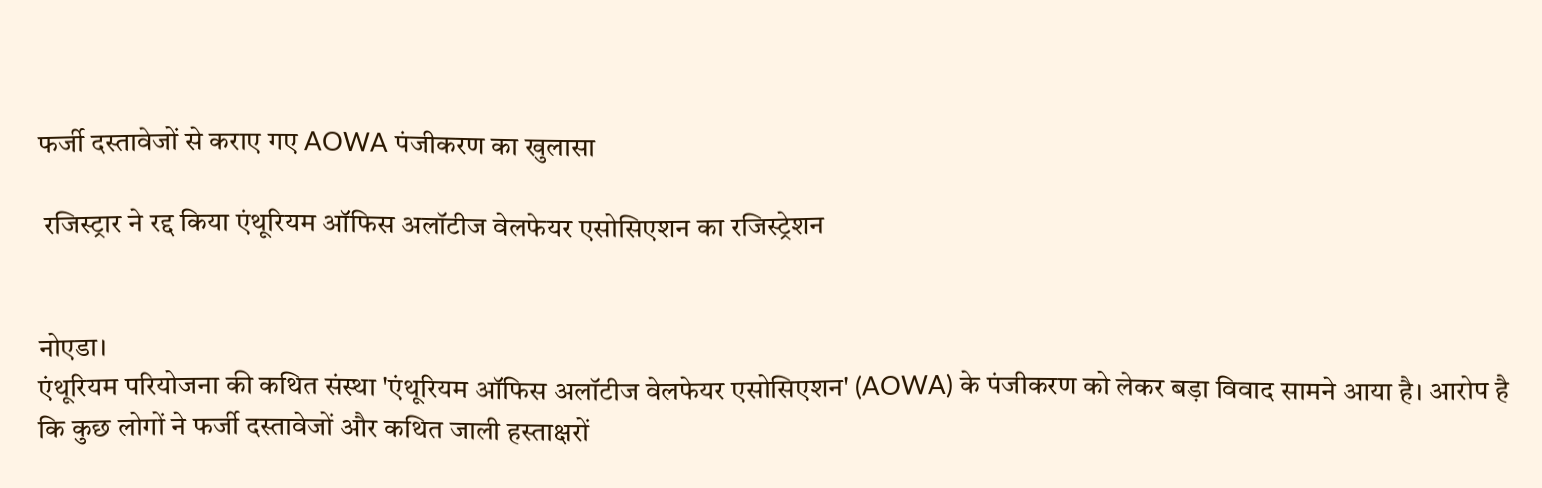फर्जी दस्तावेजों से कराए गए AOWA पंजीकरण का खुलासा

 रजिस्ट्रार ने रद्द किया एंथूरियम ऑफिस अलॉटीज वेलफेयर एसोसिएशन का रजिस्ट्रेशन


नोएडा।
एंथूरियम परियोजना की कथित संस्था 'एंथूरियम ऑफिस अलॉटीज वेलफेयर एसोसिएशन' (AOWA) के पंजीकरण को लेकर बड़ा विवाद सामने आया है। आरोप है कि कुछ लोगों ने फर्जी दस्तावेजों और कथित जाली हस्ताक्षरों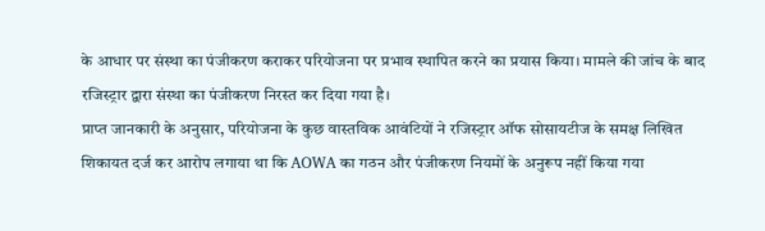के आधार पर संस्था का पंजीकरण कराकर परियोजना पर प्रभाव स्थापित करने का प्रयास किया। मामले की जांच के बाद रजिस्ट्रार द्वारा संस्था का पंजीकरण निरस्त कर दिया गया है।
प्राप्त जानकारी के अनुसार, परियोजना के कुछ वास्तविक आवंटियों ने रजिस्ट्रार ऑफ सोसायटीज के समक्ष लिखित शिकायत दर्ज कर आरोप लगाया था कि AOWA का गठन और पंजीकरण नियमों के अनुरूप नहीं किया गया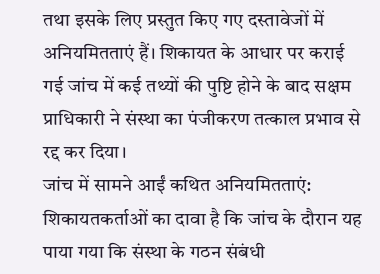तथा इसके लिए प्रस्तुत किए गए दस्तावेजों में अनियमितताएं हैं। शिकायत के आधार पर कराई गई जांच में कई तथ्यों की पुष्टि होने के बाद सक्षम प्राधिकारी ने संस्था का पंजीकरण तत्काल प्रभाव से रद्द कर दिया।
जांच में सामने आईं कथित अनियमितताएं: शिकायतकर्ताओं का दावा है कि जांच के दौरान यह पाया गया कि संस्था के गठन संबंधी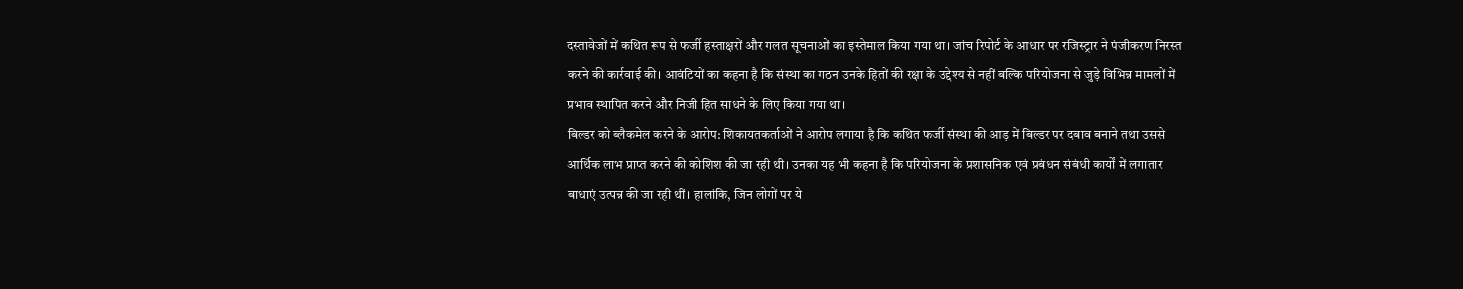दस्तावेजों में कथित रूप से फर्जी हस्ताक्षरों और गलत सूचनाओं का इस्तेमाल किया गया था। जांच रिपोर्ट के आधार पर रजिस्ट्रार ने पंजीकरण निरस्त करने की कार्रवाई की। आवंटियों का कहना है कि संस्था का गठन उनके हितों की रक्षा के उद्देश्य से नहीं बल्कि परियोजना से जुड़े विभिन्न मामलों में प्रभाव स्थापित करने और निजी हित साधने के लिए किया गया था।
बिल्डर को ब्लैकमेल करने के आरोप: शिकायतकर्ताओं ने आरोप लगाया है कि कथित फर्जी संस्था की आड़ में बिल्डर पर दबाव बनाने तथा उससे आर्थिक लाभ प्राप्त करने की कोशिश की जा रही थी। उनका यह भी कहना है कि परियोजना के प्रशासनिक एवं प्रबंधन संबंधी कार्यों में लगातार बाधाएं उत्पन्न की जा रही थीं। हालांकि, जिन लोगों पर ये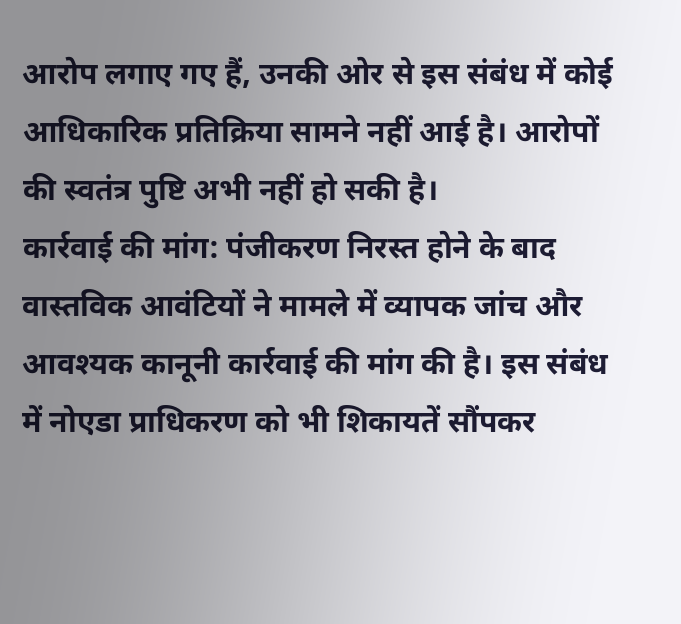आरोप लगाए गए हैं, उनकी ओर से इस संबंध में कोई आधिकारिक प्रतिक्रिया सामने नहीं आई है। आरोपों की स्वतंत्र पुष्टि अभी नहीं हो सकी है।
कार्रवाई की मांग: पंजीकरण निरस्त होने के बाद वास्तविक आवंटियों ने मामले में व्यापक जांच और आवश्यक कानूनी कार्रवाई की मांग की है। इस संबंध में नोएडा प्राधिकरण को भी शिकायतें सौंपकर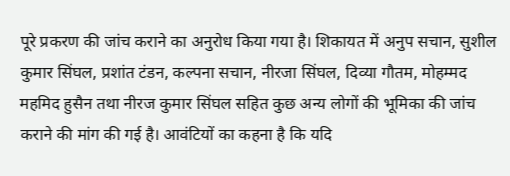पूरे प्रकरण की जांच कराने का अनुरोध किया गया है। शिकायत में अनुप सचान, सुशील कुमार सिंघल, प्रशांत टंडन, कल्पना सचान, नीरजा सिंघल, दिव्या गौतम, मोहम्मद महमिद हुसैन तथा नीरज कुमार सिंघल सहित कुछ अन्य लोगों की भूमिका की जांच कराने की मांग की गई है। आवंटियों का कहना है कि यदि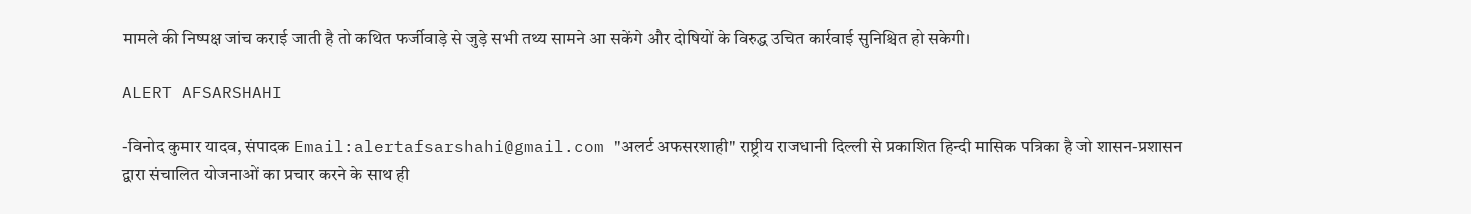मामले की निष्पक्ष जांच कराई जाती है तो कथित फर्जीवाड़े से जुड़े सभी तथ्य सामने आ सकेंगे और दोषियों के विरुद्ध उचित कार्रवाई सुनिश्चित हो सकेगी।

ALERT AFSARSHAHI

-विनोद कुमार यादव, संपादक Email:alertafsarshahi@gmail.com "अलर्ट अफसरशाही" राष्ट्रीय राजधानी दिल्ली से प्रकाशित हिन्दी मासिक पत्रिका है जो शासन-प्रशासन द्वारा संचालित योजनाओं का प्रचार करने के साथ ही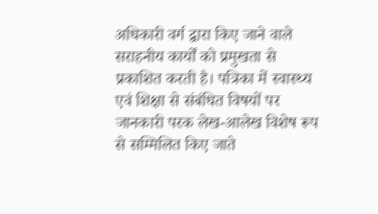अधिकारी वर्ग द्वारा किए जाने वाले सराहनीय कार्यों को प्रमुखता से प्रकाशित करती है। पत्रिका में स्वास्थ्य एवं शिक्षा से संबंधित विषयों पर जानकारी परक लेख-आलेख विशेष रूप से सम्मिलित किए जाते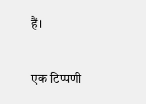हैं।

एक टिप्पणी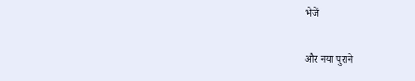भेजें

और नया पुराने